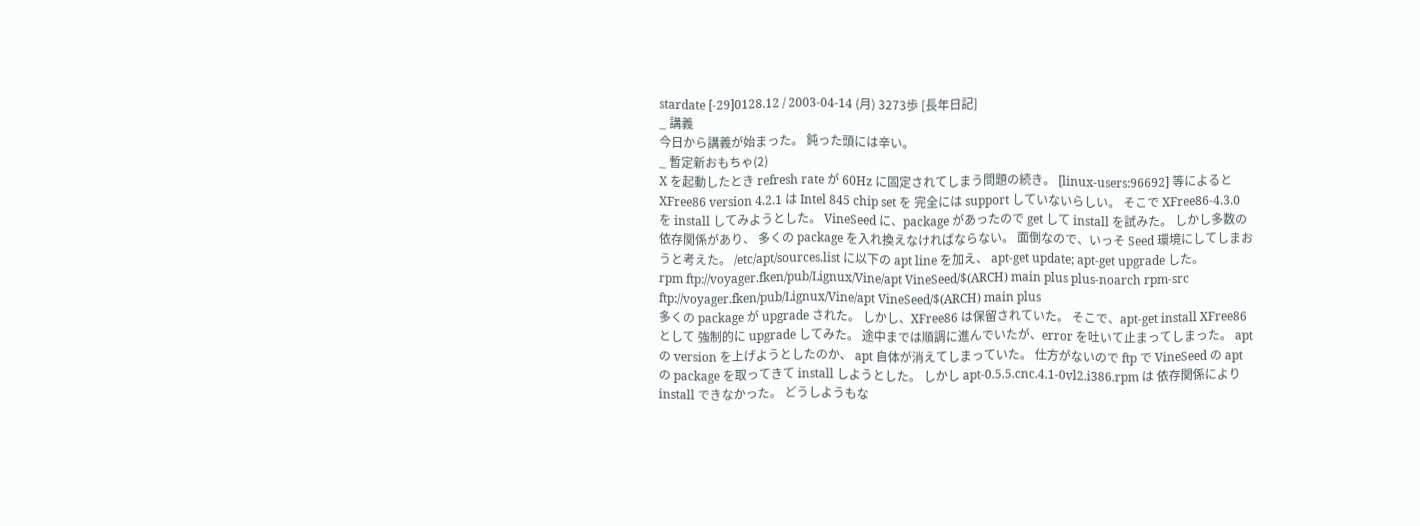stardate [-29]0128.12 / 2003-04-14 (月) 3273歩 [長年日記]
_ 講義
今日から講義が始まった。 鈍った頭には辛い。
_ 暫定新おもちゃ(2)
X を起動したとき refresh rate が 60Hz に固定されてしまう問題の続き。 [linux-users:96692] 等によると XFree86 version 4.2.1 は Intel 845 chip set を 完全には support していないらしい。 そこで XFree86-4.3.0 を install してみようとした。 VineSeed に、package があったので get して install を試みた。 しかし多数の依存関係があり、 多くの package を入れ換えなければならない。 面倒なので、いっそ Seed 環境にしてしまおうと考えた。 /etc/apt/sources.list に以下の apt line を加え、 apt-get update; apt-get upgrade した。
rpm ftp://voyager.fken/pub/Lignux/Vine/apt VineSeed/$(ARCH) main plus plus-noarch rpm-src ftp://voyager.fken/pub/Lignux/Vine/apt VineSeed/$(ARCH) main plus
多くの package が upgrade された。 しかし、XFree86 は保留されていた。 そこで、apt-get install XFree86 として 強制的に upgrade してみた。 途中までは順調に進んでいたが、error を吐いて止まってしまった。 apt の version を上げようとしたのか、 apt 自体が消えてしまっていた。 仕方がないので ftp で VineSeed の apt の package を取ってきて install しようとした。 しかし apt-0.5.5.cnc.4.1-0vl2.i386.rpm は 依存関係により install できなかった。 どうしようもな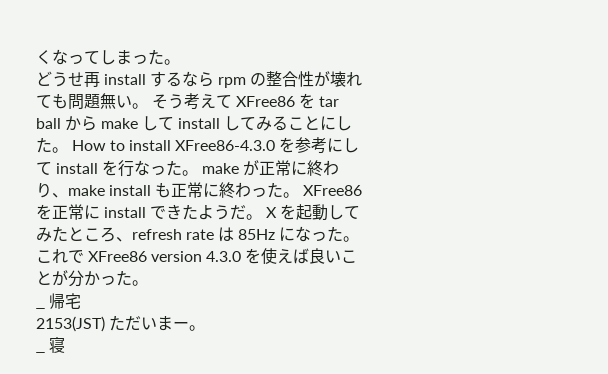くなってしまった。
どうせ再 install するなら rpm の整合性が壊れても問題無い。 そう考えて XFree86 を tar ball から make して install してみることにした。 How to install XFree86-4.3.0 を参考にして install を行なった。 make が正常に終わり、make install も正常に終わった。 XFree86 を正常に install できたようだ。 X を起動してみたところ、refresh rate は 85Hz になった。 これで XFree86 version 4.3.0 を使えば良いことが分かった。
_ 帰宅
2153(JST) ただいまー。
_ 寝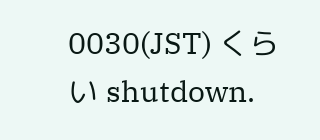0030(JST) くらい shutdown.